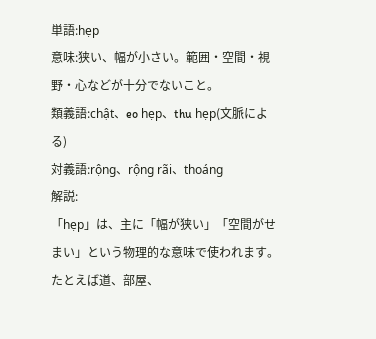単語:hẹp
意味:狭い、幅が小さい。範囲・空間・視野・心などが十分でないこと。
類義語:chật、eo hẹp、thu hẹp(文脈による)
対義語:rộng、rộng rãi、thoáng
解説:
「hẹp」は、主に「幅が狭い」「空間がせまい」という物理的な意味で使われます。たとえば道、部屋、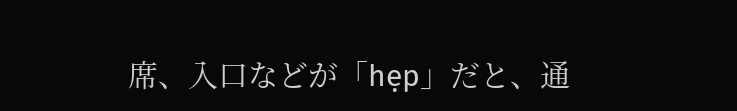席、入口などが「hẹp」だと、通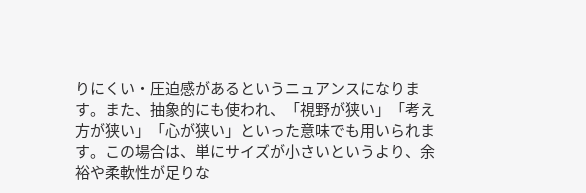りにくい・圧迫感があるというニュアンスになります。また、抽象的にも使われ、「視野が狭い」「考え方が狭い」「心が狭い」といった意味でも用いられます。この場合は、単にサイズが小さいというより、余裕や柔軟性が足りな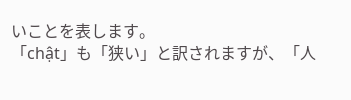いことを表します。
「chật」も「狭い」と訳されますが、「人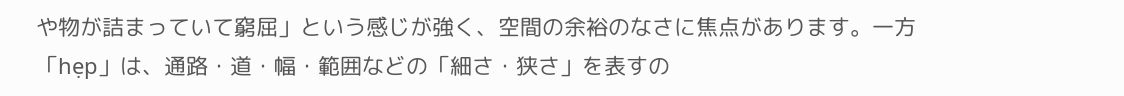や物が詰まっていて窮屈」という感じが強く、空間の余裕のなさに焦点があります。一方「hẹp」は、通路・道・幅・範囲などの「細さ・狭さ」を表すの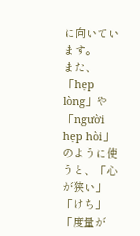に向いています。
また、「hẹp lòng」や「người hẹp hòi」のように使うと、「心が狭い」「けち」「度量が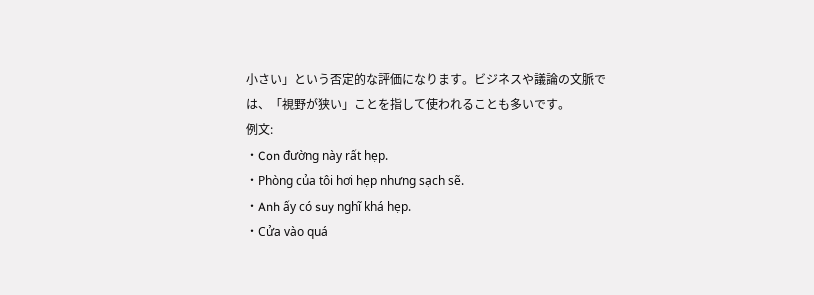小さい」という否定的な評価になります。ビジネスや議論の文脈では、「視野が狭い」ことを指して使われることも多いです。
例文:
・Con đường này rất hẹp.
・Phòng của tôi hơi hẹp nhưng sạch sẽ.
・Anh ấy có suy nghĩ khá hẹp.
・Cửa vào quá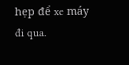hẹp để xe máy đi qua.